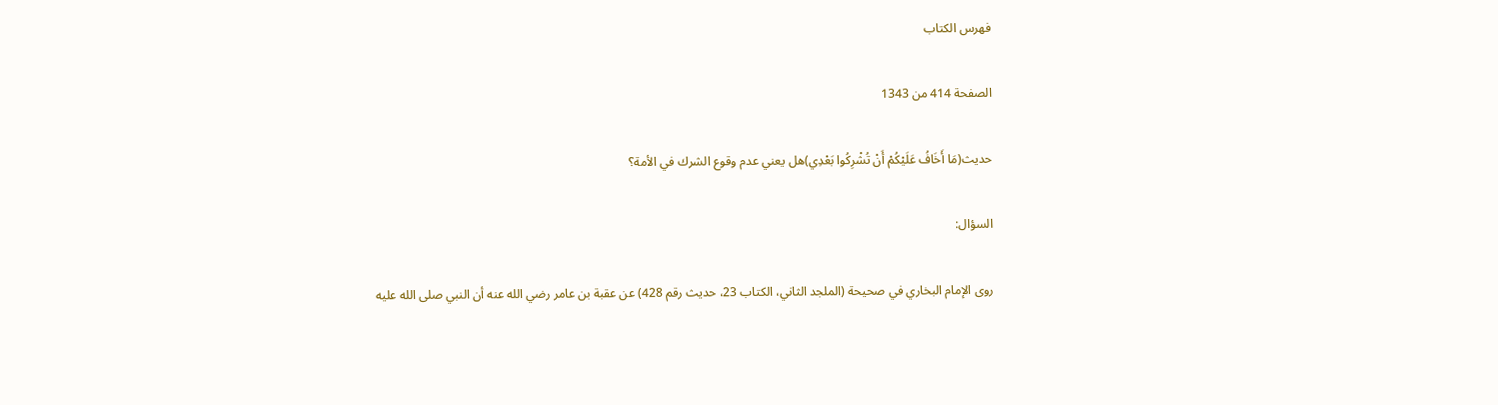فهرس الكتاب

الصفحة 414 من 1343

حديث(مَا أَخَافُ عَلَيْكُمْ أَنْ تُشْرِكُوا بَعْدِي)هل يعني عدم وقوع الشرك في الأمة؟

السؤال:

روى الإمام البخاري في صحيحة (الملجد الثاني، الكتاب 23، حديث رقم 428) عن عقبة بن عامر رضي الله عنه أن النبي صلى الله عليه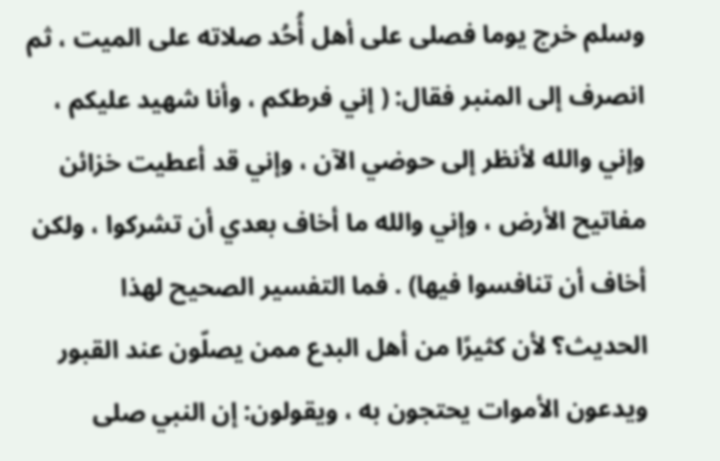وسلم خرج يوما فصلى على أهل أُحُد صلاته على الميت ، ثم انصرف إلى المنبر فقال: ( إني فرطكم ، وأنا شهيد عليكم ، وإني والله لأنظر إلى حوضي الآن ، وإني قد أعطيت خزائن مفاتيح الأرض ، وإني والله ما أخاف بعدي أن تشركوا ، ولكن أخاف أن تنافسوا فيها) . فما التفسير الصحيح لهذا الحديث؟ لأن كثيرًا من أهل البدع ممن يصلّون عند القبور ويدعون الأموات يحتجون به ، ويقولون: إن النبي صلى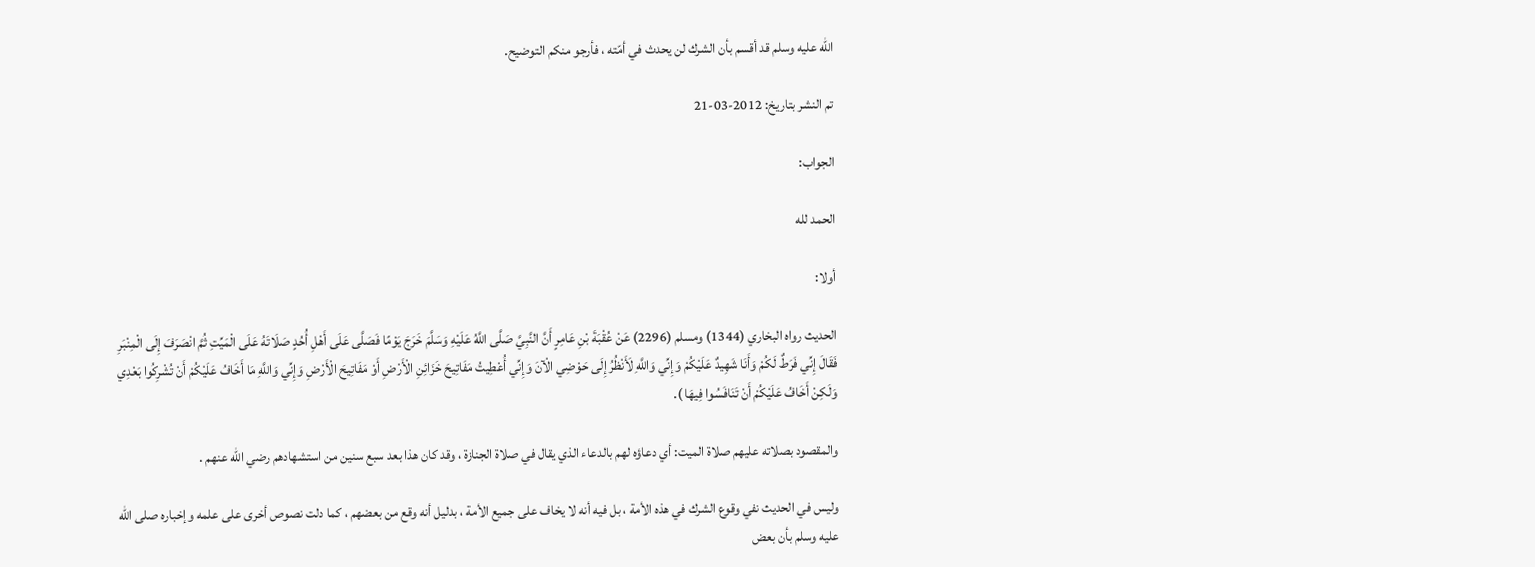الله عليه وسلم قد أقسم بأن الشرك لن يحدث في أمّته ، فأرجو منكم التوضيح.

تم النشر بتاريخ: 2012-03-21

الجواب:

الحمد لله

أولا:

الحديث رواه البخاري (1344) ومسلم (2296) عَنْ عُقْبَةَ بْنِ عَامِرٍ أَنَّ النَّبِيَّ صَلَّى اللَّهُ عَلَيْهِ وَسَلَّمَ خَرَجَ يَوْمًا فَصَلَّى عَلَى أَهْلِ أُحُدٍ صَلَاتَهُ عَلَى الْمَيِّتِ ثُمَّ انْصَرَفَ إِلَى الْمِنْبَرِ فَقَالَ إِنِّي فَرَطٌ لَكُمْ وَأَنَا شَهِيدٌ عَلَيْكُمْ وَإِنِّي وَاللَّهِ لَأَنْظُرُ إِلَى حَوْضِي الْآنَ وَإِنِّي أُعْطِيتُ مَفَاتِيحَ خَزَائِنِ الْأَرْضِ أَوْ مَفَاتِيحَ الْأَرْضِ وَإِنِّي وَاللَّهِ مَا أَخَافُ عَلَيْكُمْ أَنْ تُشْرِكُوا بَعْدِي وَلَكِنْ أَخَافُ عَلَيْكُمْ أَنْ تَنَافَسُوا فِيهَا ).

والمقصود بصلاته عليهم صلاة الميت: أي دعاؤه لهم بالدعاء الذي يقال في صلاة الجنازة ، وقد كان هذا بعد سبع سنين من استشهادهم رضي الله عنهم .

وليس في الحديث نفي وقوع الشرك في هذه الأمة ، بل فيه أنه لا يخاف على جميع الأمة ، بدليل أنه وقع من بعضهم ، كما دلت نصوص أخرى على علمه وإخباره صلى الله عليه وسلم بأن بعض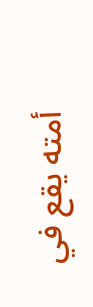أمته يقع في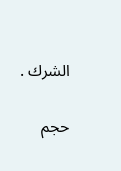الشرك .

حجم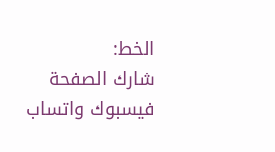الخط:
شارك الصفحة
فيسبوك واتساب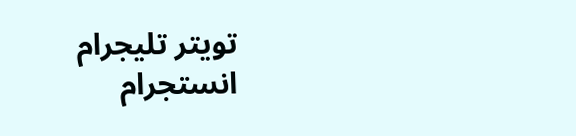تويتر تليجرام انستجرام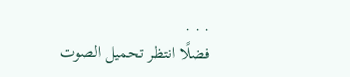. . .
فضلًا انتظر تحميل الصوت